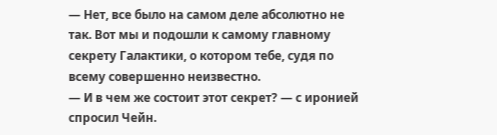— Нет, все было на самом деле абсолютно не так. Вот мы и подошли к самому главному секрету Галактики, о котором тебе, судя по всему совершенно неизвестно.
— И в чем же состоит этот секрет? — с иронией спросил Чейн.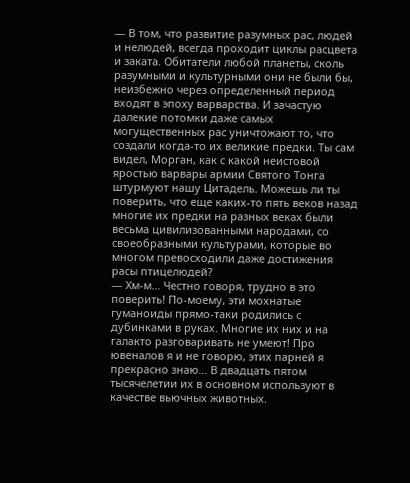— В том, что развитие разумных рас, людей и нелюдей, всегда проходит циклы расцвета и заката. Обитатели любой планеты, сколь разумными и культурными они не были бы, неизбежно через определенный период входят в эпоху варварства. И зачастую далекие потомки даже самых могущественных рас уничтожают то, что создали когда-то их великие предки. Ты сам видел, Морган, как с какой неистовой яростью варвары армии Святого Тонга штурмуют нашу Цитадель. Можешь ли ты поверить, что еще каких-то пять веков назад многие их предки на разных веках были весьма цивилизованными народами, со своеобразными культурами, которые во многом превосходили даже достижения расы птицелюдей?
— Хм-м… Честно говоря, трудно в это поверить! По-моему, эти мохнатые гуманоиды прямо-таки родились с дубинками в руках. Многие их них и на галакто разговаривать не умеют! Про ювеналов я и не говорю, этих парней я прекрасно знаю… В двадцать пятом тысячелетии их в основном используют в качестве вьючных животных.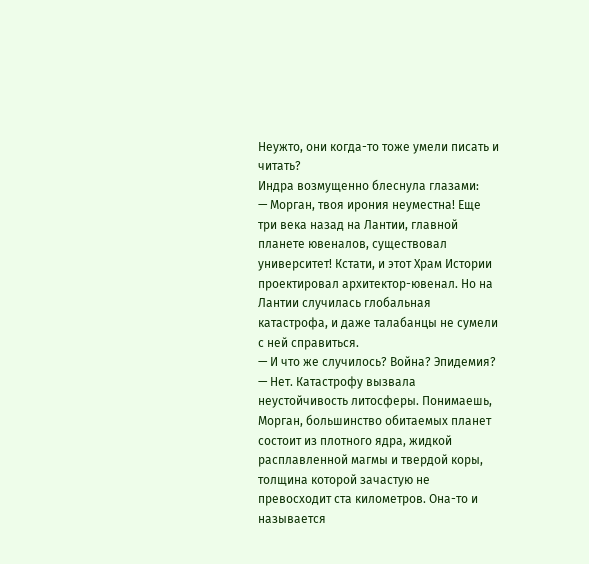Неужто, они когда-то тоже умели писать и читать?
Индра возмущенно блеснула глазами:
— Морган, твоя ирония неуместна! Еще три века назад на Лантии, главной планете ювеналов, существовал университет! Кстати, и этот Храм Истории проектировал архитектор-ювенал. Но на Лантии случилась глобальная катастрофа, и даже талабанцы не сумели с ней справиться.
— И что же случилось? Война? Эпидемия?
— Нет. Катастрофу вызвала неустойчивость литосферы. Понимаешь, Морган, большинство обитаемых планет состоит из плотного ядра, жидкой расплавленной магмы и твердой коры, толщина которой зачастую не превосходит ста километров. Она-то и называется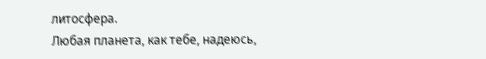литосфера.
Любая планета, как тебе, надеюсь,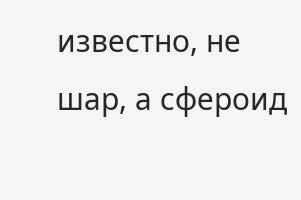известно, не шар, а сфероид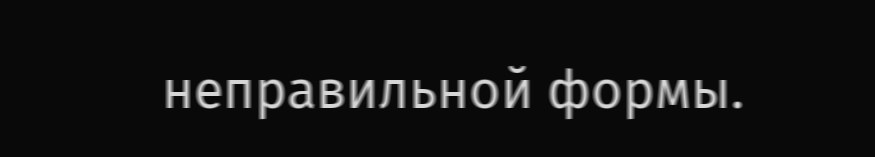неправильной формы.